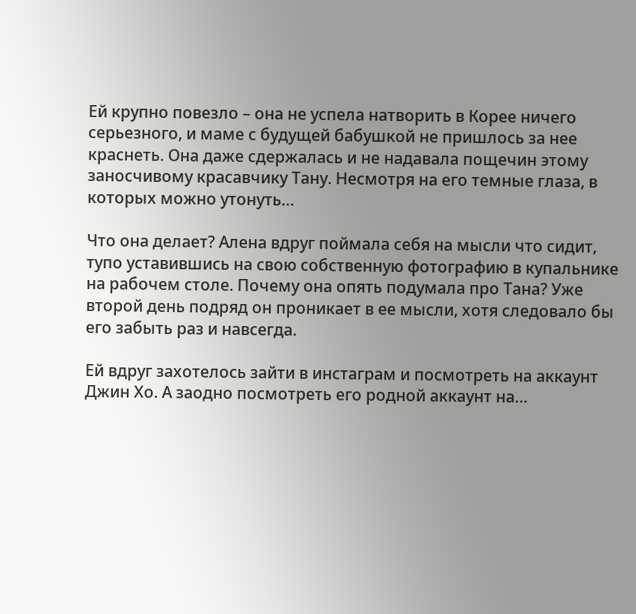Ей крупно повезло – она не успела натворить в Корее ничего серьезного, и маме с будущей бабушкой не пришлось за нее краснеть. Она даже сдержалась и не надавала пощечин этому заносчивому красавчику Тану. Несмотря на его темные глаза, в которых можно утонуть…

Что она делает? Алена вдруг поймала себя на мысли что сидит, тупо уставившись на свою собственную фотографию в купальнике на рабочем столе. Почему она опять подумала про Тана? Уже второй день подряд он проникает в ее мысли, хотя следовало бы его забыть раз и навсегда.

Ей вдруг захотелось зайти в инстаграм и посмотреть на аккаунт Джин Хо. А заодно посмотреть его родной аккаунт на…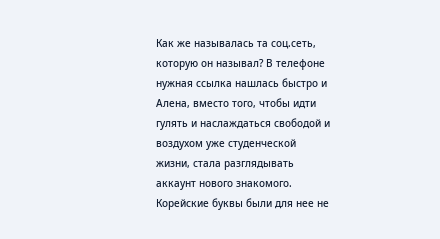Как же называлась та соц.сеть, которую он называл? В телефоне нужная ссылка нашлась быстро и Алена, вместо того, чтобы идти гулять и наслаждаться свободой и воздухом уже студенческой жизни, стала разглядывать аккаунт нового знакомого. Корейские буквы были для нее не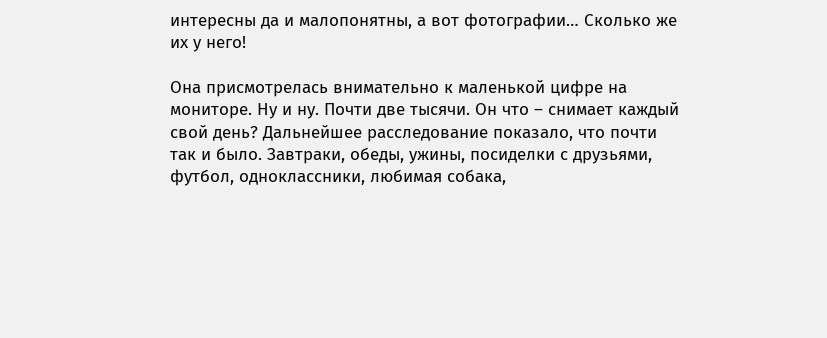интересны да и малопонятны, а вот фотографии… Сколько же их у него!

Она присмотрелась внимательно к маленькой цифре на мониторе. Ну и ну. Почти две тысячи. Он что – снимает каждый свой день? Дальнейшее расследование показало, что почти так и было. Завтраки, обеды, ужины, посиделки с друзьями, футбол, одноклассники, любимая собака,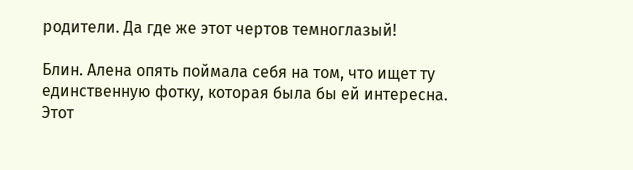родители. Да где же этот чертов темноглазый!

Блин. Алена опять поймала себя на том, что ищет ту единственную фотку, которая была бы ей интересна. Этот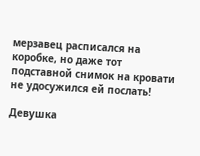мерзавец расписался на коробке, но даже тот подставной снимок на кровати не удосужился ей послать!

Девушка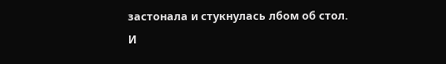застонала и стукнулась лбом об стол. И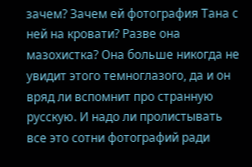зачем? Зачем ей фотография Тана с ней на кровати? Разве она мазохистка? Она больше никогда не увидит этого темноглазого, да и он вряд ли вспомнит про странную русскую. И надо ли пролистывать все это сотни фотографий ради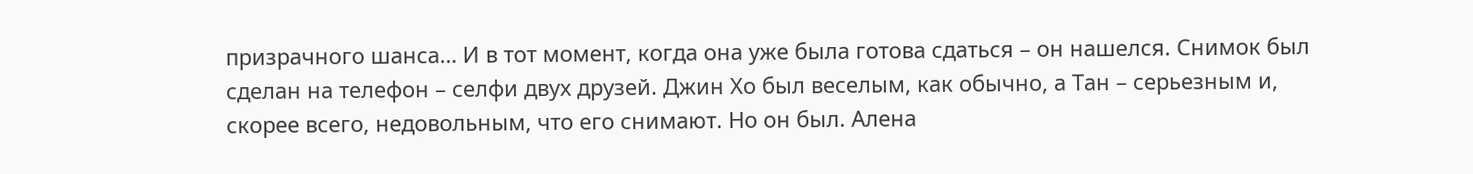призрачного шанса… И в тот момент, когда она уже была готова сдаться – он нашелся. Снимок был сделан на телефон – селфи двух друзей. Джин Хо был веселым, как обычно, а Тан – серьезным и, скорее всего, недовольным, что его снимают. Но он был. Алена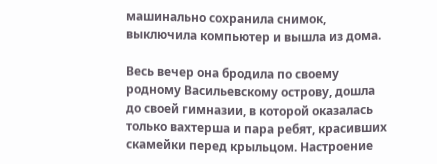машинально сохранила снимок, выключила компьютер и вышла из дома.

Весь вечер она бродила по своему родному Васильевскому острову, дошла до своей гимназии, в которой оказалась только вахтерша и пара ребят, красивших скамейки перед крыльцом. Настроение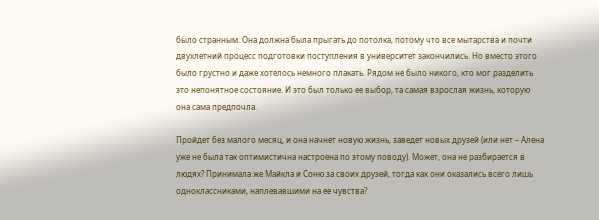было странным. Она должна была прыгать до потолка, потому что все мытарства и почти двухлетний процесс подготовки поступления в университет закончились. Но вместо этого было грустно и даже хотелось немного плакать. Рядом не было никого, кто мог разделить это непонятное состояние. И это был только ее выбор, та самая взрослая жизнь, которую она сама предпочла.

Пройдет без малого месяц, и она начнет новую жизнь, заведет новых друзей (или нет – Алена уже не была так оптимистична настроена по этому поводу). Может, она не разбирается в людях? Принимала же Майкла и Соню за своих друзей, тогда как они оказались всего лишь одноклассниками, наплевавшими на ее чувства?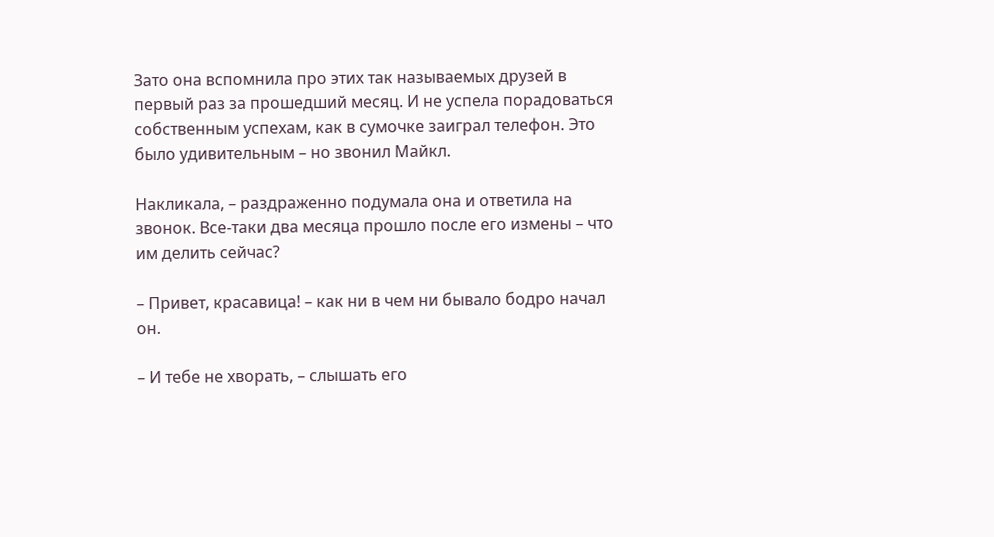Зато она вспомнила про этих так называемых друзей в первый раз за прошедший месяц. И не успела порадоваться собственным успехам, как в сумочке заиграл телефон. Это было удивительным – но звонил Майкл.

Накликала, – раздраженно подумала она и ответила на звонок. Все-таки два месяца прошло после его измены – что им делить сейчас?

– Привет, красавица! – как ни в чем ни бывало бодро начал он.

– И тебе не хворать, – слышать его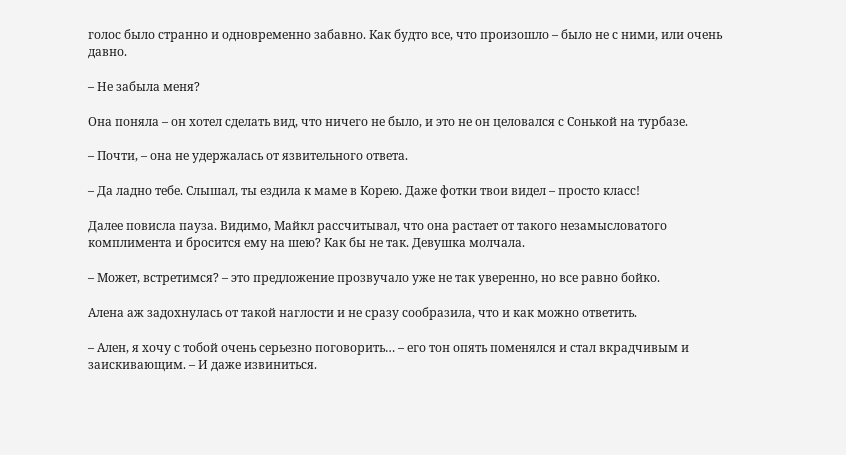голос было странно и одновременно забавно. Как будто все, что произошло – было не с ними, или очень давно.

– Не забыла меня?

Она поняла – он хотел сделать вид, что ничего не было, и это не он целовался с Сонькой на турбазе.

– Почти, – она не удержалась от язвительного ответа.

– Да ладно тебе. Слышал, ты ездила к маме в Корею. Даже фотки твои видел – просто класс!

Далее повисла пауза. Видимо, Майкл рассчитывал, что она растает от такого незамысловатого комплимента и бросится ему на шею? Как бы не так. Девушка молчала.

– Может, встретимся? – это предложение прозвучало уже не так уверенно, но все равно бойко.

Алена аж задохнулась от такой наглости и не сразу сообразила, что и как можно ответить.

– Ален, я хочу с тобой очень серьезно поговорить… – его тон опять поменялся и стал вкрадчивым и заискивающим. – И даже извиниться.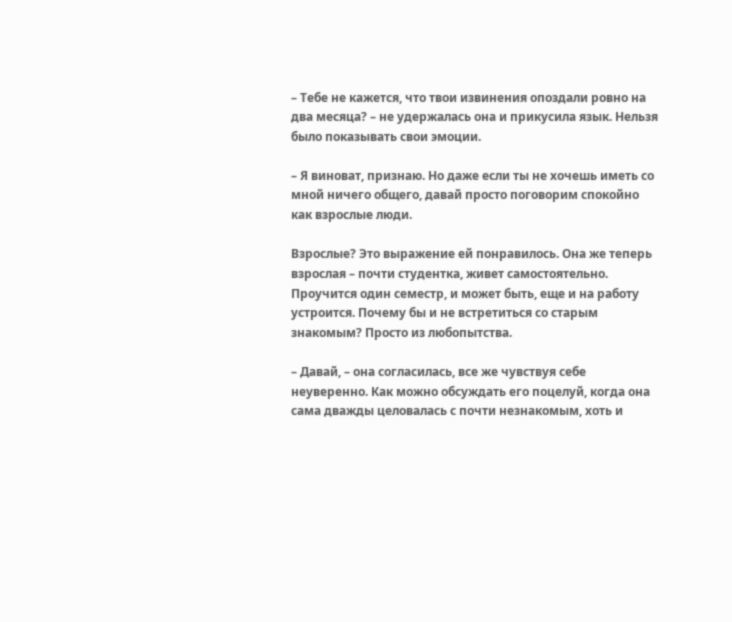– Тебе не кажется, что твои извинения опоздали ровно на два месяца? – не удержалась она и прикусила язык. Нельзя было показывать свои эмоции.

– Я виноват, признаю. Но даже если ты не хочешь иметь со мной ничего общего, давай просто поговорим спокойно как взрослые люди.

Взрослые? Это выражение ей понравилось. Она же теперь взрослая – почти студентка, живет самостоятельно. Проучится один семестр, и может быть, еще и на работу устроится. Почему бы и не встретиться со старым знакомым? Просто из любопытства.

– Давай, – она согласилась, все же чувствуя себе неуверенно. Как можно обсуждать его поцелуй, когда она сама дважды целовалась с почти незнакомым, хоть и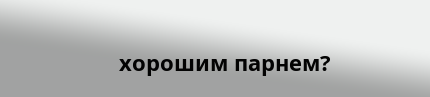хорошим парнем?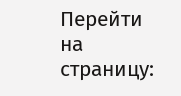Перейти на страницу: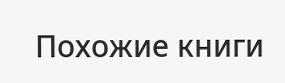Похожие книги